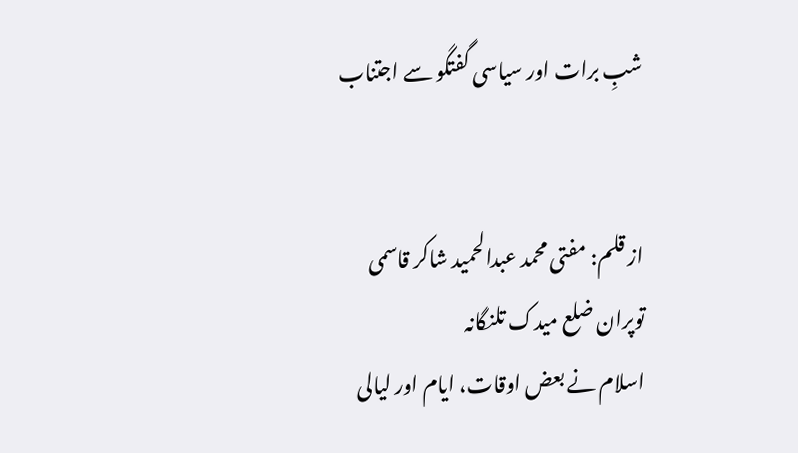شبِ برات اور سیاسی گفتگو سے اجتناب


از قلم: مفتی محمد عبدالحمید شاکر قاسمی
توپران ضلع میدک تلنگانہ
اسلام نے بعض اوقات، ایام اور لیالی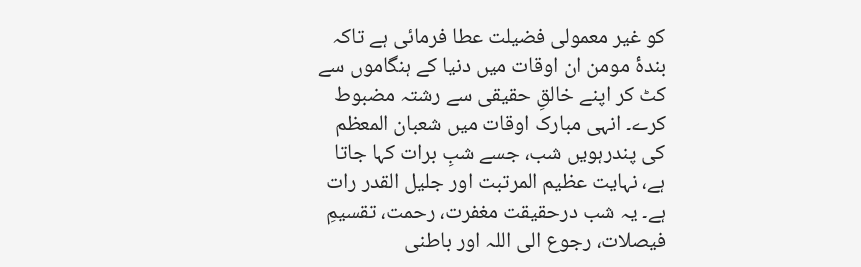کو غیر معمولی فضیلت عطا فرمائی ہے تاکہ بندۂ مومن ان اوقات میں دنیا کے ہنگاموں سے کٹ کر اپنے خالقِ حقیقی سے رشتہ مضبوط کرے۔ انہی مبارک اوقات میں شعبان المعظم کی پندرہویں شب، جسے شبِ برات کہا جاتا ہے، نہایت عظیم المرتبت اور جلیل القدر رات ہے۔ یہ شب درحقیقت مغفرت، رحمت، تقسیمِ فیصلات، رجوع الی اللہ اور باطنی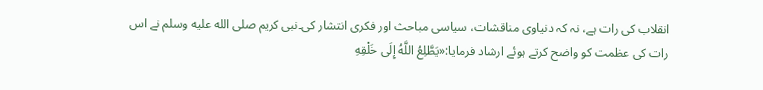انقلاب کی رات ہے، نہ کہ دنیاوی مناقشات، سیاسی مباحث اور فکری انتشار کی۔نبی کریم صلى الله عليه وسلم نے اس رات کی عظمت کو واضح کرتے ہوئے ارشاد فرمایا:«يَطَّلِعُ اللَّهُ إِلَى خَلْقِهِ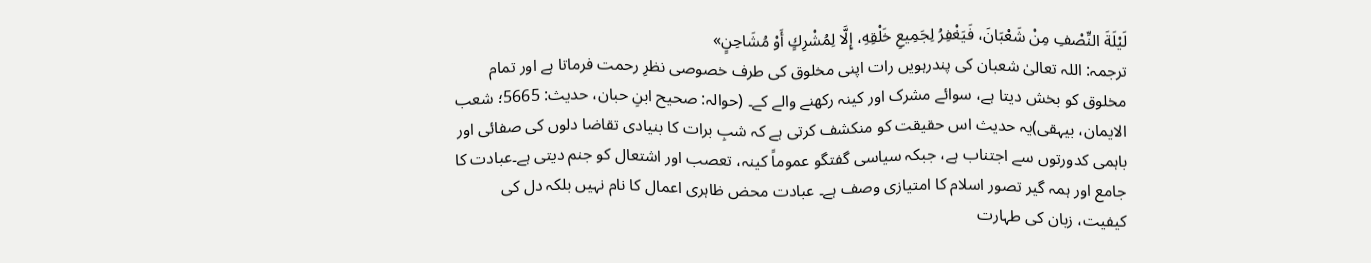لَيْلَةَ النِّصْفِ مِنْ شَعْبَانَ، فَيَغْفِرُ لِجَمِيعِ خَلْقِهِ، إِلَّا لِمُشْرِكٍ أَوْ مُشَاحِنٍ»
ترجمہ: اللہ تعالیٰ شعبان کی پندرہویں رات اپنی مخلوق کی طرف خصوصی نظرِ رحمت فرماتا ہے اور تمام مخلوق کو بخش دیتا ہے، سوائے مشرک اور کینہ رکھنے والے کے۔ (حوالہ: صحیح ابنِ حبان، حدیث: 5665؛ شعب الایمان، بیہقی)یہ حدیث اس حقیقت کو منکشف کرتی ہے کہ شبِ برات کا بنیادی تقاضا دلوں کی صفائی اور باہمی کدورتوں سے اجتناب ہے، جبکہ سیاسی گفتگو عموماً کینہ، تعصب اور اشتعال کو جنم دیتی ہے۔عبادت کا جامع اور ہمہ گیر تصور اسلام کا امتیازی وصف ہے۔ عبادت محض ظاہری اعمال کا نام نہیں بلکہ دل کی کیفیت، زبان کی طہارت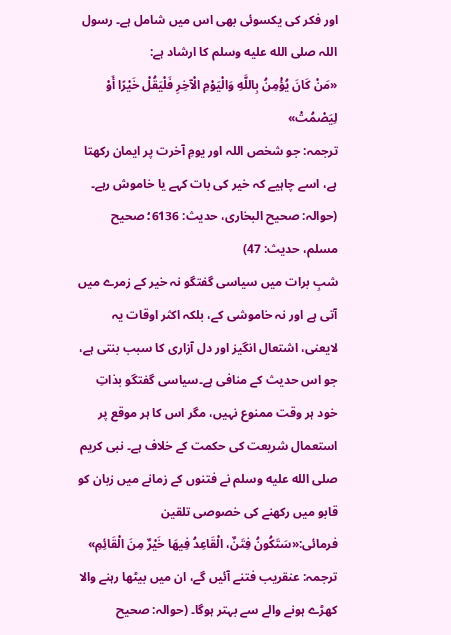اور فکر کی یکسوئی بھی اس میں شامل ہے۔ رسول اللہ صلى الله عليه وسلم کا ارشاد ہے:
«مَنْ كَانَ يُؤْمِنُ بِاللَّهِ وَالْيَوْمِ الْآخِرِ فَلْيَقُلْ خَيْرًا أَوْ لِيَصْمُتْ»
ترجمہ: جو شخص اللہ اور یومِ آخرت پر ایمان رکھتا ہے، اسے چاہیے کہ خیر کی بات کہے یا خاموش رہے۔ (حوالہ: صحیح البخاری، حدیث: 6136؛ صحیح مسلم، حدیث: 47)
شبِ برات میں سیاسی گفتگو نہ خیر کے زمرے میں آتی ہے اور نہ خاموشی کے، بلکہ اکثر اوقات یہ لایعنی، اشتعال انگیز اور دل آزاری کا سبب بنتی ہے، جو اس حدیث کے منافی ہے۔سیاسی گفتگو بذاتِ خود ہر وقت ممنوع نہیں، مگر اس کا ہر موقع پر استعمال شریعت کی حکمت کے خلاف ہے۔ نبی کریم صلى الله عليه وسلم نے فتنوں کے زمانے میں زبان کو قابو میں رکھنے کی خصوصی تلقین فرمائی:«سَتَكُونُ فِتَنٌ، الْقَاعِدُ فِيهَا خَيْرٌ مِنَ الْقَائِمِ»
ترجمہ: عنقریب فتنے آئیں گے، ان میں بیٹھا رہنے والا کھڑے ہونے والے سے بہتر ہوگا۔ (حوالہ: صحیح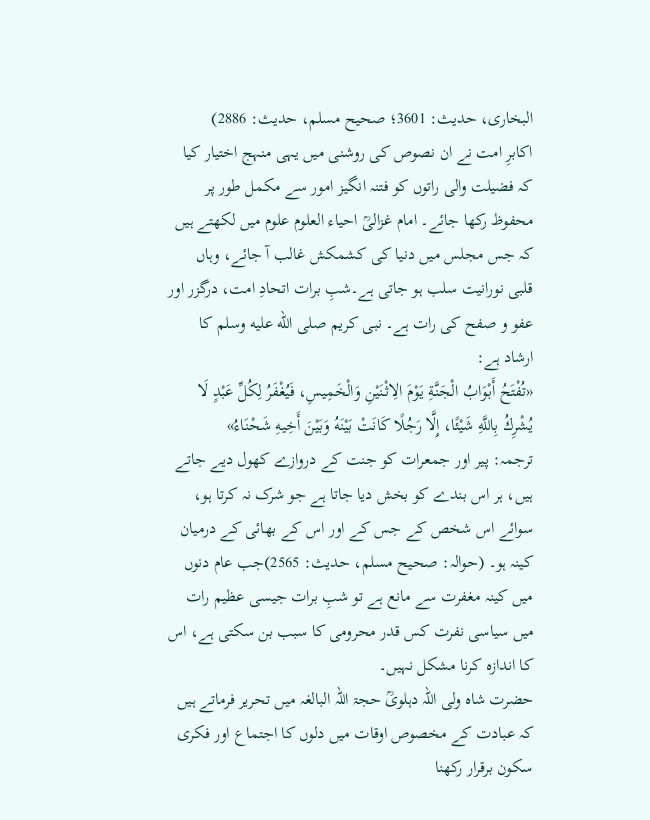البخاری، حدیث: 3601؛ صحیح مسلم، حدیث: 2886)
اکابرِ امت نے ان نصوص کی روشنی میں یہی منہج اختیار کیا کہ فضیلت والی راتوں کو فتنہ انگیز امور سے مکمل طور پر محفوظ رکھا جائے۔ امام غزالیؒ احیاء العلوم علوم میں لکھتے ہیں کہ جس مجلس میں دنیا کی کشمکش غالب آ جائے، وہاں قلبی نورانیت سلب ہو جاتی ہے۔شبِ برات اتحادِ امت، درگزر اور عفو و صفح کی رات ہے۔ نبی کریم صلى الله عليه وسلم کا ارشاد ہے:
«تُفْتَحُ أَبْوَابُ الْجَنَّةِ يَوْمَ الِاثْنَيْنِ وَالْخَمِيسِ، فَيُغْفَرُ لِكُلِّ عَبْدٍ لَا يُشْرِكُ بِاللَّهِ شَيْئًا، إِلَّا رَجُلًا كَانَتْ بَيْنَهُ وَبَيْنَ أَخِيهِ شَحْنَاءُ»
ترجمہ: پیر اور جمعرات کو جنت کے دروازے کھول دیے جاتے ہیں، ہر اس بندے کو بخش دیا جاتا ہے جو شرک نہ کرتا ہو، سوائے اس شخص کے جس کے اور اس کے بھائی کے درمیان کینہ ہو۔ (حوالہ: صحیح مسلم، حدیث: 2565)جب عام دنوں میں کینہ مغفرت سے مانع ہے تو شبِ برات جیسی عظیم رات میں سیاسی نفرت کس قدر محرومی کا سبب بن سکتی ہے، اس کا اندازہ کرنا مشکل نہیں۔
حضرت شاہ ولی اللہ دہلویؒ حجۃ اللہ البالغہ میں تحریر فرماتے ہیں کہ عبادت کے مخصوص اوقات میں دلوں کا اجتماع اور فکری سکون برقرار رکھنا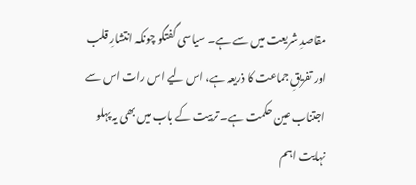مقاصدِ شریعت میں سے ہے۔ سیاسی گفتگو چونکہ انتشارِ قلب اور تفریقِ جماعت کا ذریعہ ہے، اس لیے اس رات اس سے اجتناب عین حکمت ہے۔ تربیت کے باب میں بھی یہ پہلو نہایت اہم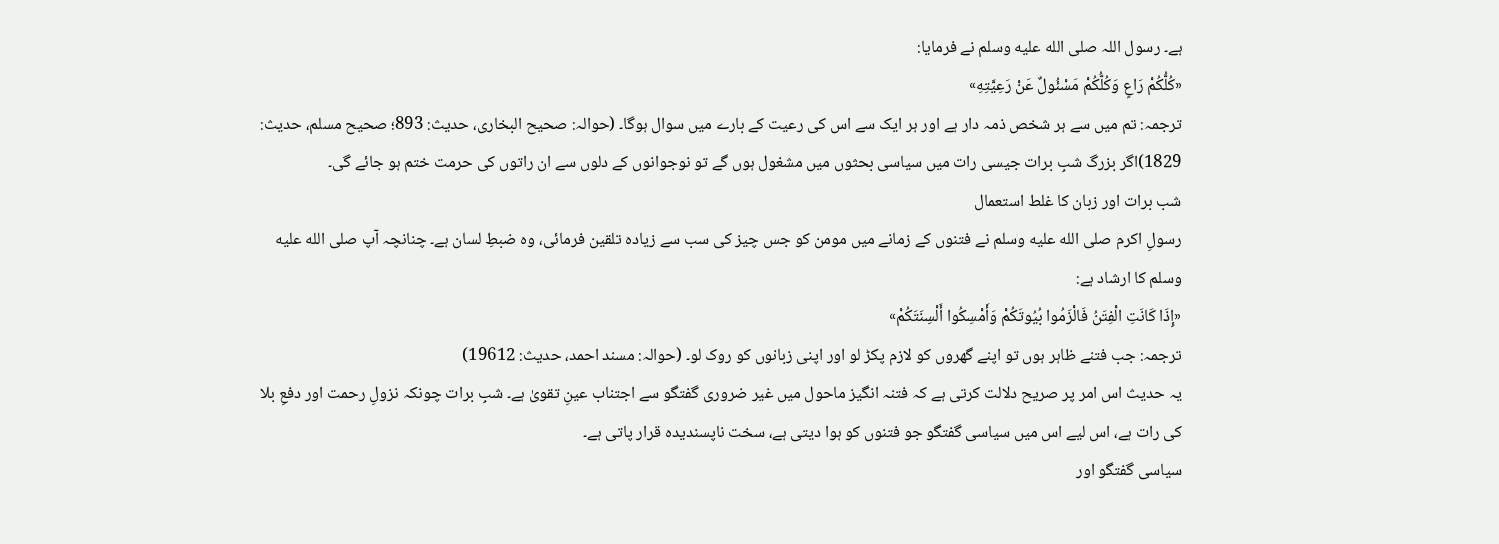ہے۔ رسول اللہ صلى الله عليه وسلم نے فرمایا:
«كُلُّكُمْ رَاعٍ وَكُلُّكُمْ مَسْئُولٌ عَنْ رَعِيَّتِهِ»
ترجمہ: تم میں سے ہر شخص ذمہ دار ہے اور ہر ایک سے اس کی رعیت کے بارے میں سوال ہوگا۔ (حوالہ: صحیح البخاری، حدیث: 893؛ صحیح مسلم، حدیث: 1829)اگر بزرگ شبِ برات جیسی رات میں سیاسی بحثوں میں مشغول ہوں گے تو نوجوانوں کے دلوں سے ان راتوں کی حرمت ختم ہو جائے گی۔
شب برات اور زبان کا غلط استعمال
رسولِ اکرم صلى الله عليه وسلم نے فتنوں کے زمانے میں مومن کو جس چیز کی سب سے زیادہ تلقین فرمائی، وہ ضبطِ لسان ہے۔ چنانچہ آپ صلى الله عليه وسلم کا ارشاد ہے:
«إِذَا كَانَتِ الْفِتَنُ فَالْزَمُوا بُيُوتَكُمْ وَأَمْسِكُوا أَلْسِنَتَكُمْ»
ترجمہ: جب فتنے ظاہر ہوں تو اپنے گھروں کو لازم پکڑ لو اور اپنی زبانوں کو روک لو۔ (حوالہ: مسند احمد، حدیث: 19612)
یہ حدیث اس امر پر صریح دلالت کرتی ہے کہ فتنہ انگیز ماحول میں غیر ضروری گفتگو سے اجتناب عینِ تقویٰ ہے۔ شبِ برات چونکہ نزولِ رحمت اور دفعِ بلا کی رات ہے، اس لیے اس میں سیاسی گفتگو جو فتنوں کو ہوا دیتی ہے، سخت ناپسندیدہ قرار پاتی ہے۔
سیاسی گفتگو اور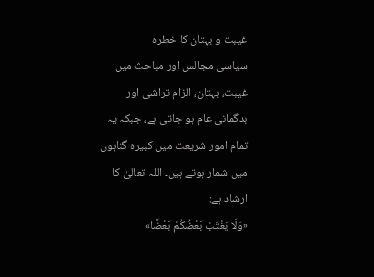غیبت و بہتان کا خطرہ
سیاسی مجالس اور مباحث میں غیبت، بہتان، الزام تراشی اور بدگمانی عام ہو جاتی ہے، جبکہ یہ تمام امور شریعت میں کبیرہ گناہوں میں شمار ہوتے ہیں۔ اللہ تعالیٰ کا ارشاد ہے:
«وَلَا يَغْتَبْ بَعْضُكُمْ بَعْضًا»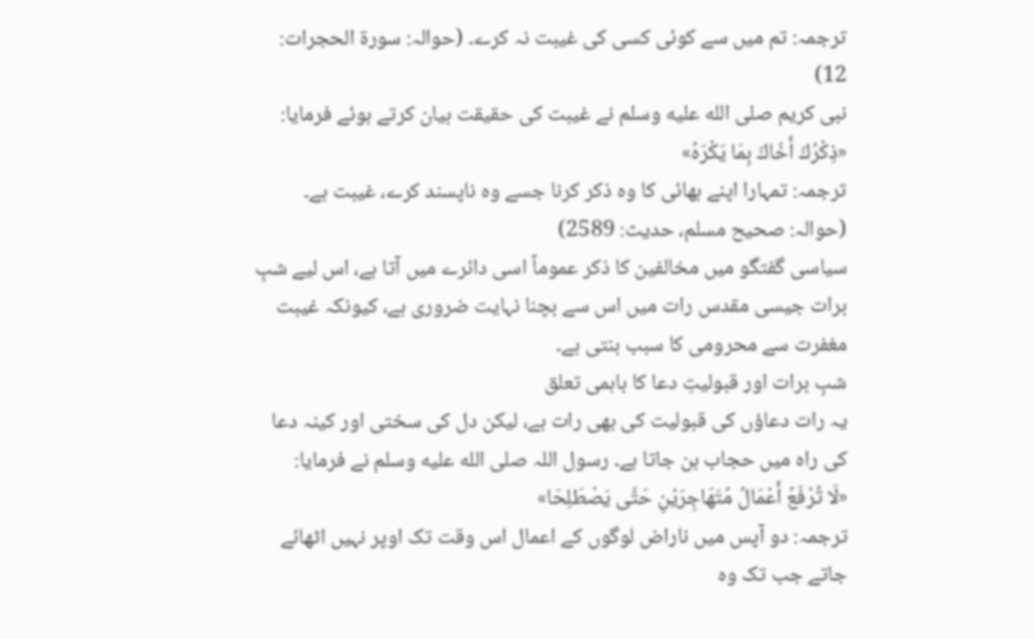ترجمہ: تم میں سے کوئی کسی کی غیبت نہ کرے۔ (حوالہ: سورۃ الحجرات: 12)
نبی کریم صلى الله عليه وسلم نے غیبت کی حقیقت بیان کرتے ہوئے فرمایا:
«ذِكْرُكَ أَخَاكَ بِمَا يَكْرَهُ»
ترجمہ: تمہارا اپنے بھائی کا وہ ذکر کرنا جسے وہ ناپسند کرے، غیبت ہے۔ (حوالہ: صحیح مسلم، حدیث: 2589)
سیاسی گفتگو میں مخالفین کا ذکر عموماً اسی دائرے میں آتا ہے، اس لیے شبِ برات جیسی مقدس رات میں اس سے بچنا نہایت ضروری ہے، کیونکہ غیبت مغفرت سے محرومی کا سبب بنتی ہے۔
شبِ برات اور قبولیتِ دعا کا باہمی تعلق
یہ رات دعاؤں کی قبولیت کی بھی رات ہے، لیکن دل کی سختی اور کینہ دعا کی راہ میں حجاب بن جاتا ہے۔ رسول اللہ صلى الله عليه وسلم نے فرمایا:
«لَا تُرْفَعُ أَعْمَالُ مُتَهَاجِرَيْنِ حَتَّى يَصْطَلِحَا»
ترجمہ: دو آپس میں ناراض لوگوں کے اعمال اس وقت تک اوپر نہیں اٹھائے جاتے جب تک وہ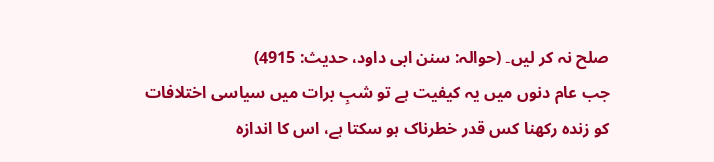صلح نہ کر لیں۔ (حوالہ: سنن ابی داود، حدیث: 4915)
جب عام دنوں میں یہ کیفیت ہے تو شبِ برات میں سیاسی اختلافات کو زندہ رکھنا کس قدر خطرناک ہو سکتا ہے، اس کا اندازہ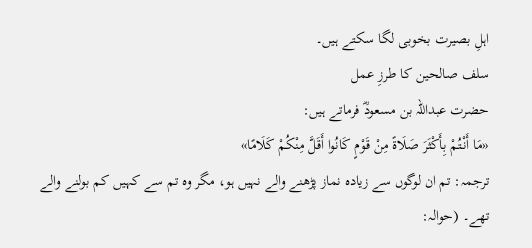اہلِ بصیرت بخوبی لگا سکتے ہیں۔
سلف صالحین کا طرزِ عمل
حضرت عبداللہ بن مسعودؓ فرماتے ہیں:
«مَا أَنْتُمْ بِأَكْثَرَ صَلَاةً مِنْ قَوْمٍ كَانُوا أَقَلَّ مِنْكُمْ كَلَامًا»
ترجمہ: تم ان لوگوں سے زیادہ نماز پڑھنے والے نہیں ہو، مگر وہ تم سے کہیں کم بولنے والے تھے۔ (حوالہ: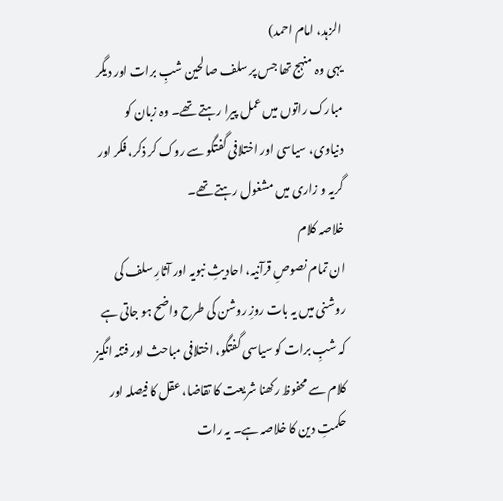الزہد، امام احمد)
یہی وہ منہج تھا جس پر سلف صالحین شبِ برات اور دیگر مبارک راتوں میں عمل پیرا رہتے تھے۔ وہ زبان کو دنیاوی، سیاسی اور اختلافی گفتگو سے روک کر ذکر، فکر اور گریہ و زاری میں مشغول رہتے تھے۔
خلاصہ کلام
ان تمام نصوصِ قرآنیہ، احادیثِ نبویہ اور آثارِ سلف کی روشنی میں یہ بات روزِ روشن کی طرح واضح ہو جاتی ہے کہ شبِ برات کو سیاسی گفتگو، اختلافی مباحث اور فتنہ انگیز کلام سے محفوظ رکھنا شریعت کا تقاضا، عقل کا فیصلہ اور حکمتِ دین کا خلاصہ ہے۔ یہ رات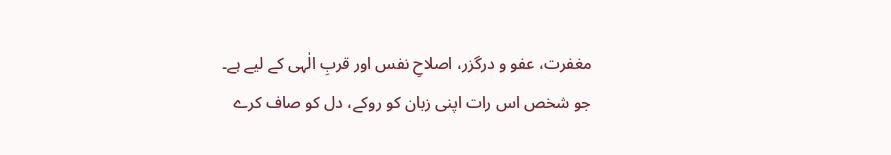مغفرت، عفو و درگزر، اصلاحِ نفس اور قربِ الٰہی کے لیے ہے۔ جو شخص اس رات اپنی زبان کو روکے، دل کو صاف کرے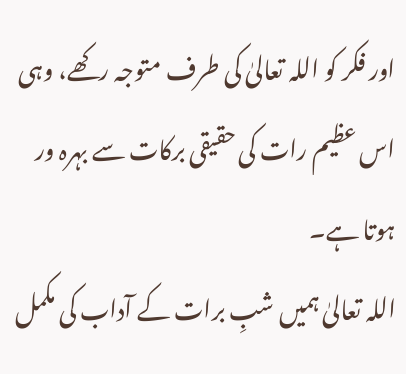اور فکر کو اللہ تعالیٰ کی طرف متوجہ رکھے، وہی اس عظیم رات کی حقیقی برکات سے بہرہ ور ہوتا ہے۔
اللہ تعالیٰ ہمیں شبِ برات کے آداب کی مکمل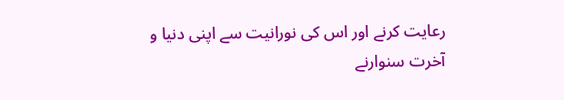رعایت کرنے اور اس کی نورانیت سے اپنی دنیا و آخرت سنوارنے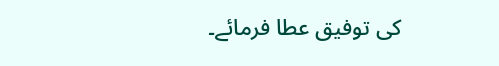کی توفیق عطا فرمائے۔